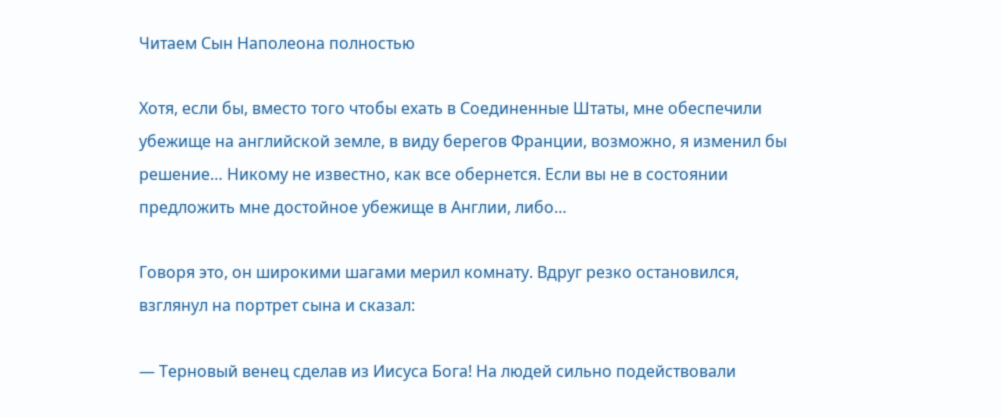Читаем Сын Наполеона полностью

Хотя, если бы, вместо того чтобы ехать в Соединенные Штаты, мне обеспечили убежище на английской земле, в виду берегов Франции, возможно, я изменил бы решение… Никому не известно, как все обернется. Если вы не в состоянии предложить мне достойное убежище в Англии, либо…

Говоря это, он широкими шагами мерил комнату. Вдруг резко остановился, взглянул на портрет сына и сказал:

— Терновый венец сделав из Иисуса Бога! На людей сильно подействовали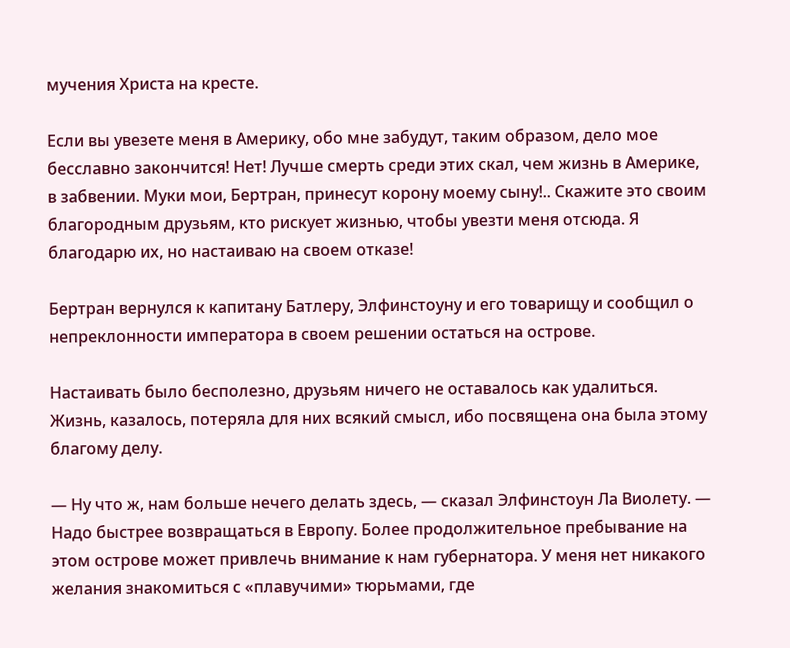мучения Христа на кресте.

Если вы увезете меня в Америку, обо мне забудут, таким образом, дело мое бесславно закончится! Нет! Лучше смерть среди этих скал, чем жизнь в Америке, в забвении. Муки мои, Бертран, принесут корону моему сыну!.. Скажите это своим благородным друзьям, кто рискует жизнью, чтобы увезти меня отсюда. Я благодарю их, но настаиваю на своем отказе!

Бертран вернулся к капитану Батлеру, Элфинстоуну и его товарищу и сообщил о непреклонности императора в своем решении остаться на острове.

Настаивать было бесполезно, друзьям ничего не оставалось как удалиться. Жизнь, казалось, потеряла для них всякий смысл, ибо посвящена она была этому благому делу.

— Ну что ж, нам больше нечего делать здесь, — сказал Элфинстоун Ла Виолету. — Надо быстрее возвращаться в Европу. Более продолжительное пребывание на этом острове может привлечь внимание к нам губернатора. У меня нет никакого желания знакомиться с «плавучими» тюрьмами, где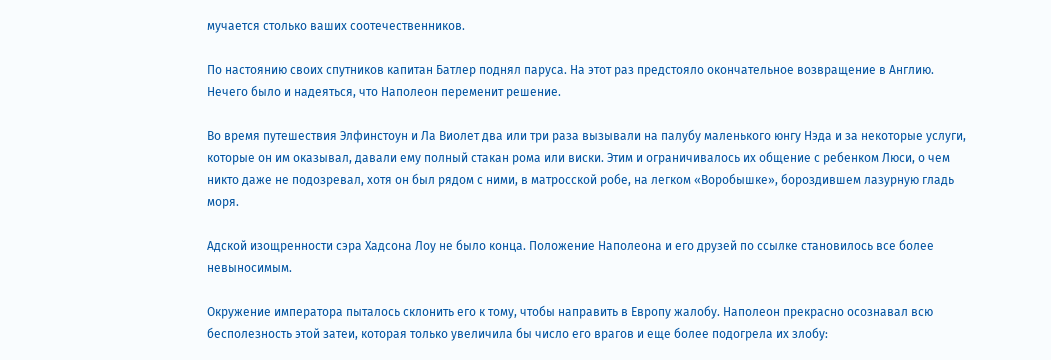мучается столько ваших соотечественников.

По настоянию своих спутников капитан Батлер поднял паруса. На этот раз предстояло окончательное возвращение в Англию. Нечего было и надеяться, что Наполеон переменит решение.

Во время путешествия Элфинстоун и Ла Виолет два или три раза вызывали на палубу маленького юнгу Нэда и за некоторые услуги, которые он им оказывал, давали ему полный стакан рома или виски. Этим и ограничивалось их общение с ребенком Люси, о чем никто даже не подозревал, хотя он был рядом с ними, в матросской робе, на легком «Воробышке», бороздившем лазурную гладь моря.

Адской изощренности сэра Хадсона Лоу не было конца. Положение Наполеона и его друзей по ссылке становилось все более невыносимым.

Окружение императора пыталось склонить его к тому, чтобы направить в Европу жалобу. Наполеон прекрасно осознавал всю бесполезность этой затеи, которая только увеличила бы число его врагов и еще более подогрела их злобу: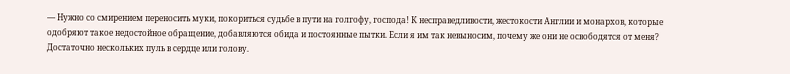— Нужно со смирением переносить муки, покориться судьбе в пути на голгофу, господа! К несправедливости, жестокости Англии и монархов, которые одобряют такое недостойное обращение, добавляются обида и постоянные пытки. Если я им так невыносим, почему же они не освободятся от меня? Достаточно нескольких пуль в сердце или голову.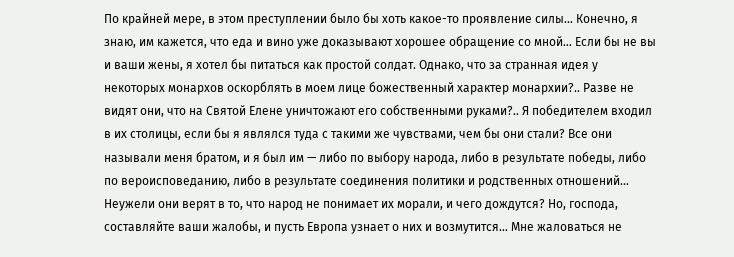По крайней мере, в этом преступлении было бы хоть какое-то проявление силы… Конечно, я знаю, им кажется, что еда и вино уже доказывают хорошее обращение со мной… Если бы не вы и ваши жены, я хотел бы питаться как простой солдат. Однако, что за странная идея у некоторых монархов оскорблять в моем лице божественный характер монархии?.. Разве не видят они, что на Святой Елене уничтожают его собственными руками?.. Я победителем входил в их столицы, если бы я являлся туда с такими же чувствами, чем бы они стали? Все они называли меня братом, и я был им — либо по выбору народа, либо в результате победы, либо по вероисповеданию, либо в результате соединения политики и родственных отношений… Неужели они верят в то, что народ не понимает их морали, и чего дождутся? Но, господа, составляйте ваши жалобы, и пусть Европа узнает о них и возмутится… Мне жаловаться не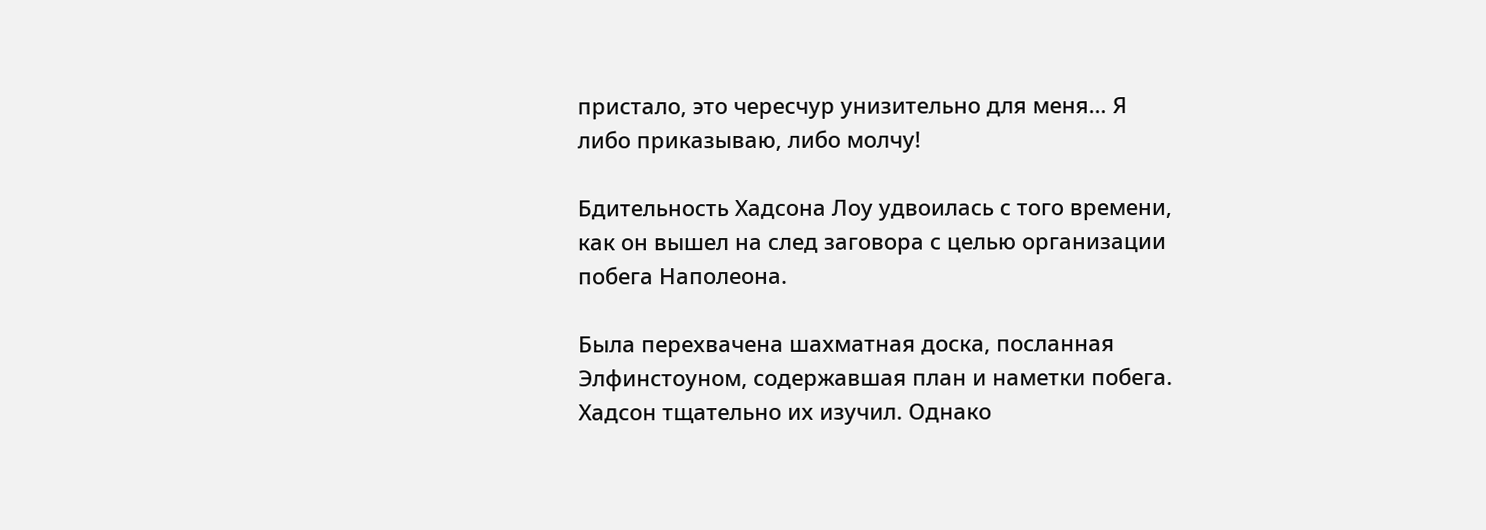пристало, это чересчур унизительно для меня… Я либо приказываю, либо молчу!

Бдительность Хадсона Лоу удвоилась с того времени, как он вышел на след заговора с целью организации побега Наполеона.

Была перехвачена шахматная доска, посланная Элфинстоуном, содержавшая план и наметки побега. Хадсон тщательно их изучил. Однако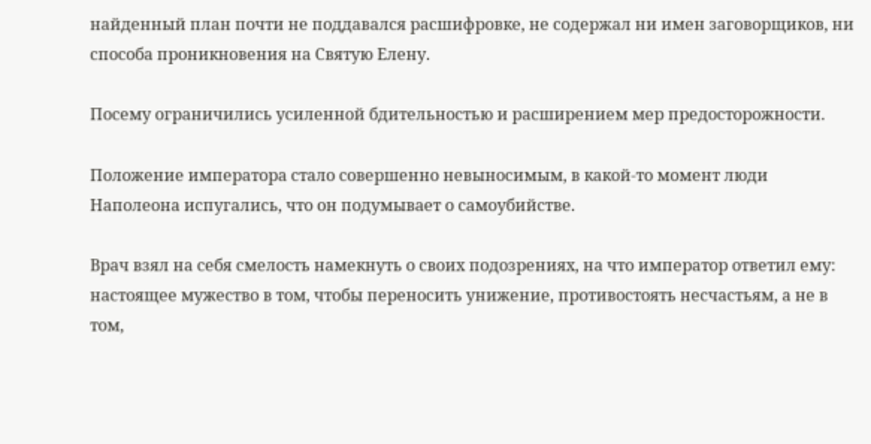найденный план почти не поддавался расшифровке, не содержал ни имен заговорщиков, ни способа проникновения на Святую Елену.

Посему ограничились усиленной бдительностью и расширением мер предосторожности.

Положение императора стало совершенно невыносимым, в какой-то момент люди Наполеона испугались, что он подумывает о самоубийстве.

Врач взял на себя смелость намекнуть о своих подозрениях, на что император ответил ему: настоящее мужество в том, чтобы переносить унижение, противостоять несчастьям, а не в том,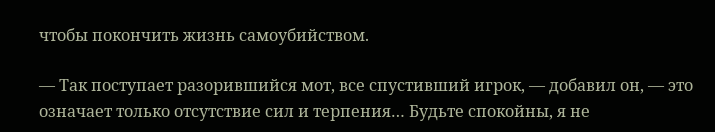чтобы покончить жизнь самоубийством.

— Так поступает разорившийся мот, все спустивший игрок, — добавил он, — это означает только отсутствие сил и терпения… Будьте спокойны, я не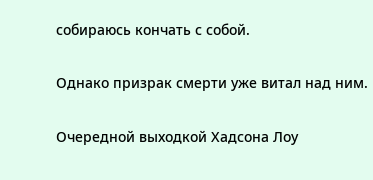собираюсь кончать с собой.

Однако призрак смерти уже витал над ним.

Очередной выходкой Хадсона Лоу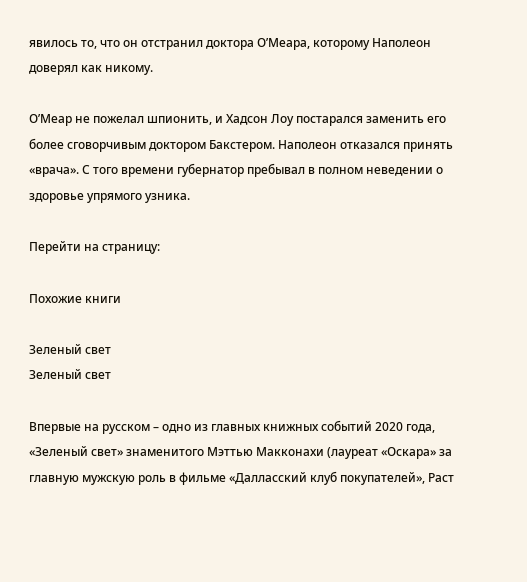явилось то, что он отстранил доктора О’Меара, которому Наполеон доверял как никому.

О’Меар не пожелал шпионить, и Хадсон Лоу постарался заменить его более сговорчивым доктором Бакстером. Наполеон отказался принять «врача». С того времени губернатор пребывал в полном неведении о здоровье упрямого узника.

Перейти на страницу:

Похожие книги

Зеленый свет
Зеленый свет

Впервые на русском – одно из главных книжных событий 2020 года, «Зеленый свет» знаменитого Мэттью Макконахи (лауреат «Оскара» за главную мужскую роль в фильме «Далласский клуб покупателей», Раст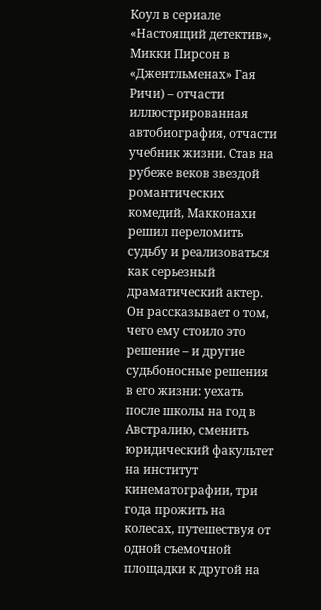Коул в сериале «Настоящий детектив», Микки Пирсон в «Джентльменах» Гая Ричи) – отчасти иллюстрированная автобиография, отчасти учебник жизни. Став на рубеже веков звездой романтических комедий, Макконахи решил переломить судьбу и реализоваться как серьезный драматический актер. Он рассказывает о том, чего ему стоило это решение – и другие судьбоносные решения в его жизни: уехать после школы на год в Австралию, сменить юридический факультет на институт кинематографии, три года прожить на колесах, путешествуя от одной съемочной площадки к другой на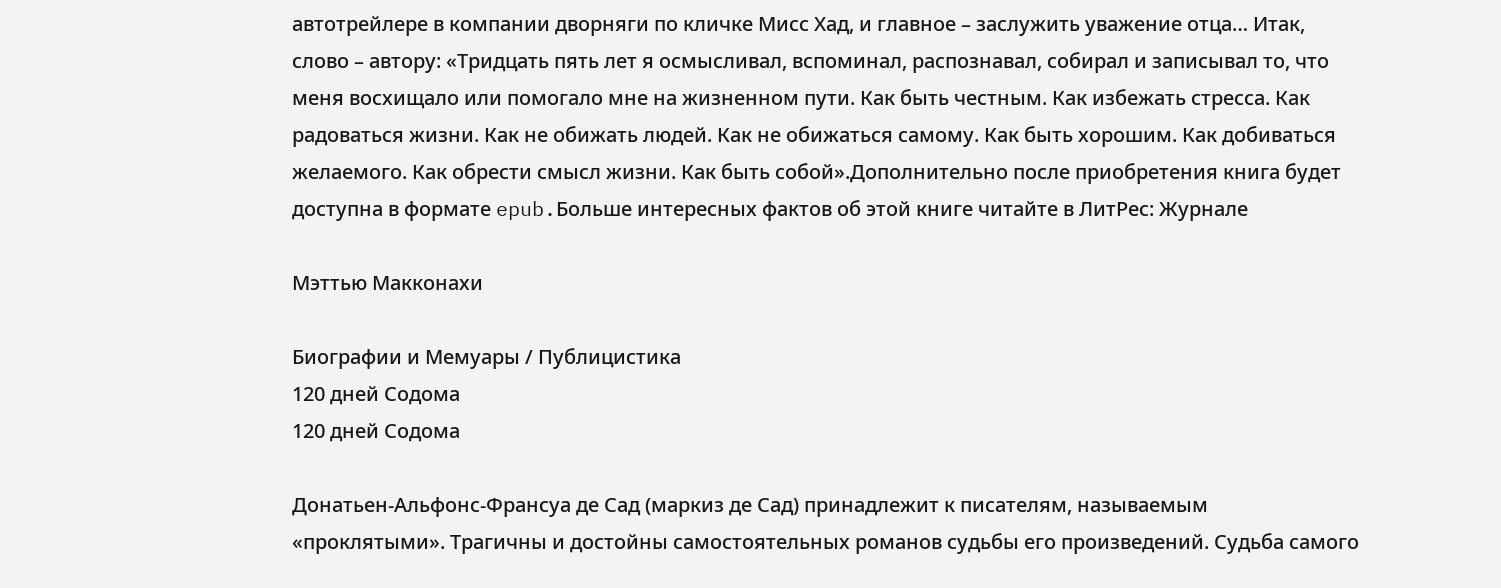автотрейлере в компании дворняги по кличке Мисс Хад, и главное – заслужить уважение отца… Итак, слово – автору: «Тридцать пять лет я осмысливал, вспоминал, распознавал, собирал и записывал то, что меня восхищало или помогало мне на жизненном пути. Как быть честным. Как избежать стресса. Как радоваться жизни. Как не обижать людей. Как не обижаться самому. Как быть хорошим. Как добиваться желаемого. Как обрести смысл жизни. Как быть собой».Дополнительно после приобретения книга будет доступна в формате epub.Больше интересных фактов об этой книге читайте в ЛитРес: Журнале

Мэттью Макконахи

Биографии и Мемуары / Публицистика
120 дней Содома
120 дней Содома

Донатьен-Альфонс-Франсуа де Сад (маркиз де Сад) принадлежит к писателям, называемым «проклятыми». Трагичны и достойны самостоятельных романов судьбы его произведений. Судьба самого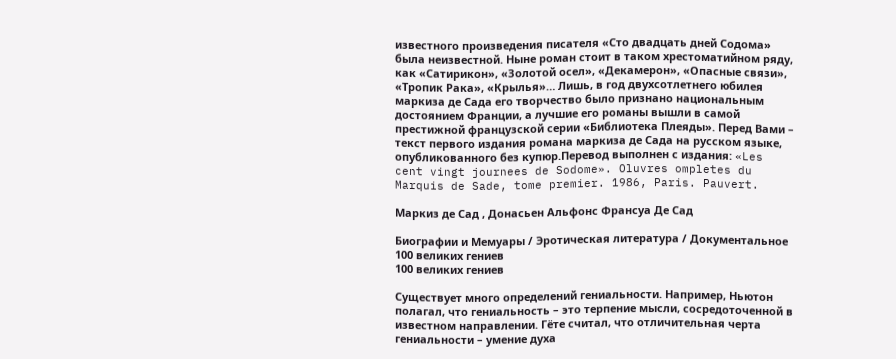известного произведения писателя «Сто двадцать дней Содома» была неизвестной. Ныне роман стоит в таком хрестоматийном ряду, как «Сатирикон», «Золотой осел», «Декамерон», «Опасные связи», «Тропик Рака», «Крылья»… Лишь, в год двухсотлетнего юбилея маркиза де Сада его творчество было признано национальным достоянием Франции, а лучшие его романы вышли в самой престижной французской серии «Библиотека Плеяды». Перед Вами – текст первого издания романа маркиза де Сада на русском языке, опубликованного без купюр.Перевод выполнен с издания: «Les cent vingt journees de Sodome». Oluvres ompletes du Marquis de Sade, tome premier. 1986, Paris. Pauvert.

Маркиз де Сад , Донасьен Альфонс Франсуа Де Сад

Биографии и Мемуары / Эротическая литература / Документальное
100 великих гениев
100 великих гениев

Существует много определений гениальности. Например, Ньютон полагал, что гениальность – это терпение мысли, сосредоточенной в известном направлении. Гёте считал, что отличительная черта гениальности – умение духа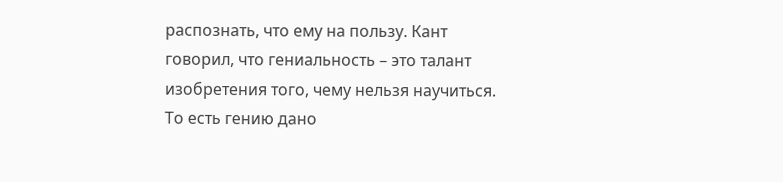распознать, что ему на пользу. Кант говорил, что гениальность – это талант изобретения того, чему нельзя научиться. То есть гению дано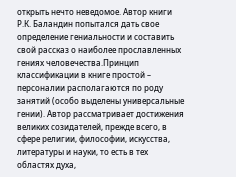открыть нечто неведомое. Автор книги Р.К. Баландин попытался дать свое определение гениальности и составить свой рассказ о наиболее прославленных гениях человечества.Принцип классификации в книге простой – персоналии располагаются по роду занятий (особо выделены универсальные гении). Автор рассматривает достижения великих созидателей, прежде всего, в сфере религии, философии, искусства, литературы и науки, то есть в тех областях духа,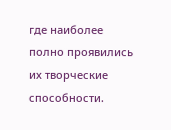где наиболее полно проявились их творческие способности.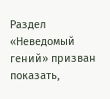Раздел «Неведомый гений» призван показать,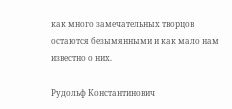как много замечательных творцов остаются безымянными и как мало нам известно о них.

Рудольф Константинович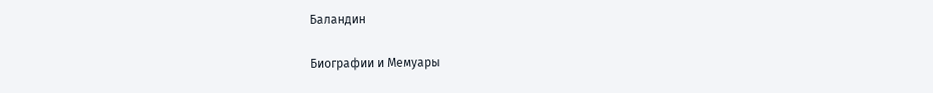Баландин

Биографии и Мемуары